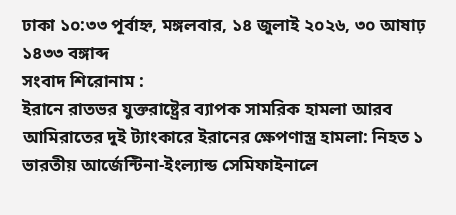ঢাকা ১০:৩৩ পূর্বাহ্ন, মঙ্গলবার, ১৪ জুলাই ২০২৬, ৩০ আষাঢ় ১৪৩৩ বঙ্গাব্দ
সংবাদ শিরোনাম :
ইরানে রাতভর যুক্তরাষ্ট্রের ব্যাপক সামরিক হামলা আরব আমিরাতের দুই ট্যাংকারে ইরানের ক্ষেপণাস্ত্র হামলা: নিহত ১ ভারতীয় আর্জেন্টিনা-ইংল্যান্ড সেমিফাইনালে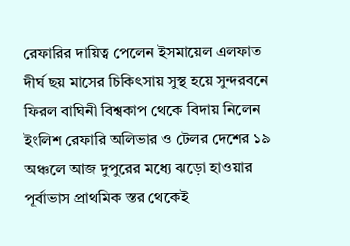রেফারির দায়িত্ব পেলেন ইসমায়েল এলফাত দীর্ঘ ছয় মাসের চিকিৎসায় সুস্থ হয়ে সুন্দরবনে ফিরল বাঘিনী বিশ্বকাপ থেকে বিদায় নিলেন ইংলিশ রেফারি অলিভার ও টেলর দেশের ১৯ অঞ্চলে আজ দুপুরের মধ্যে ঝড়ো হাওয়ার পূর্বাভাস প্রাথমিক স্তর থেকেই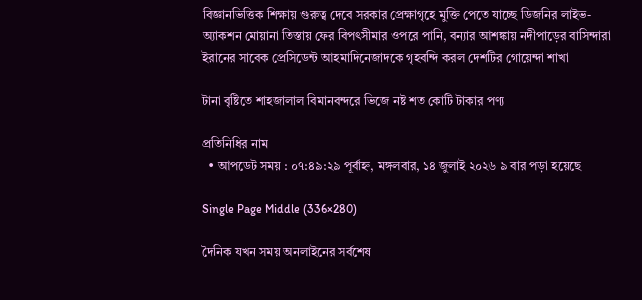বিজ্ঞানভিত্তিক শিক্ষায় গুরুত্ব দেবে সরকার প্রেক্ষাগৃহে মুক্তি পেতে যাচ্ছে ডিজনির লাইভ-অ্যাকশন মোয়ানা তিস্তায় ফের বিপৎসীমার ওপরে পানি, বন্যার আশঙ্কায় নদীপাড়ের বাসিন্দারা ইরানের সাবেক প্রেসিডেন্ট আহমাদিনেজাদকে গৃহবন্দি করল দেশটির গোয়েন্দা শাখা

টানা বৃষ্টিতে শাহজালাল বিমানবন্দরে ভিজে নষ্ট শত কোটি টাকার পণ্য

প্রতিনিধির নাম
  • আপডেট সময় : ০৭:৪৯:২৯ পূর্বাহ্ন, মঙ্গলবার, ১৪ জুলাই ২০২৬ ৯ বার পড়া হয়েছে

Single Page Middle (336×280)

দৈনিক যখন সময় অনলাইনের সর্বশেষ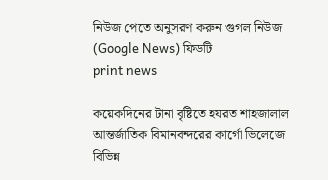নিউজ পেতে অনুসরণ করুন গুগল নিউজ (Google News) ফিডটি
print news

কয়েকদিনের টানা বৃষ্টিতে হযরত শাহজালাল আন্তর্জাতিক বিমানবন্দরের কার্গো ভিলেজে বিভিন্ন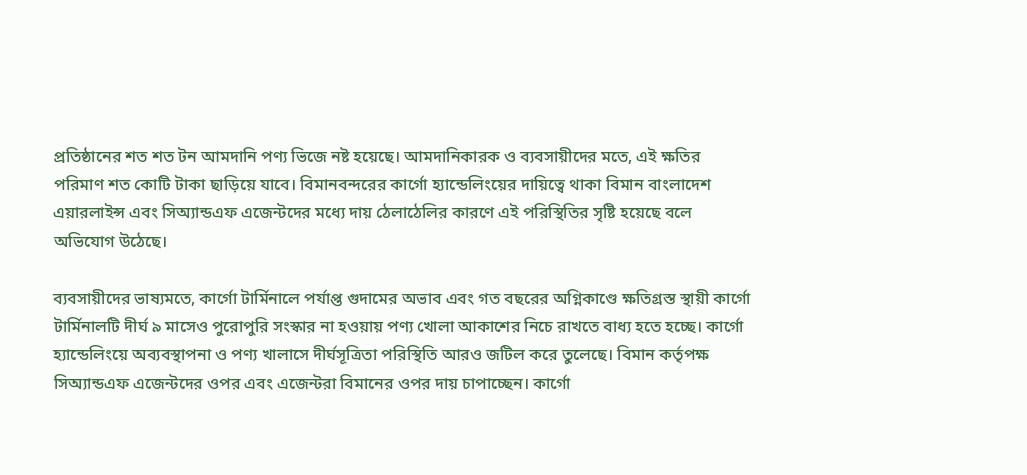প্রতিষ্ঠানের শত শত টন আমদানি পণ্য ভিজে নষ্ট হয়েছে। আমদানিকারক ও ব্যবসায়ীদের মতে, এই ক্ষতির পরিমাণ শত কোটি টাকা ছাড়িয়ে যাবে। বিমানবন্দরের কার্গো হ্যান্ডেলিংয়ের দায়িত্বে থাকা বিমান বাংলাদেশ এয়ারলাইন্স এবং সিঅ্যান্ডএফ এজেন্টদের মধ্যে দায় ঠেলাঠেলির কারণে এই পরিস্থিতির সৃষ্টি হয়েছে বলে অভিযোগ উঠেছে।

ব্যবসায়ীদের ভাষ্যমতে, কার্গো টার্মিনালে পর্যাপ্ত গুদামের অভাব এবং গত বছরের অগ্নিকাণ্ডে ক্ষতিগ্রস্ত স্থায়ী কার্গো টার্মিনালটি দীর্ঘ ৯ মাসেও পুরোপুরি সংস্কার না হওয়ায় পণ্য খোলা আকাশের নিচে রাখতে বাধ্য হতে হচ্ছে। কার্গো হ্যান্ডেলিংয়ে অব্যবস্থাপনা ও পণ্য খালাসে দীর্ঘসূত্রিতা পরিস্থিতি আরও জটিল করে তুলেছে। বিমান কর্তৃপক্ষ সিঅ্যান্ডএফ এজেন্টদের ওপর এবং এজেন্টরা বিমানের ওপর দায় চাপাচ্ছেন। কার্গো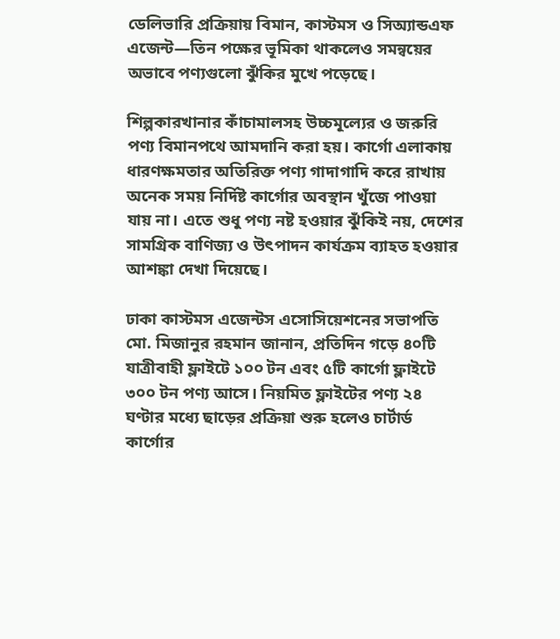ডেলিভারি প্রক্রিয়ায় বিমান, কাস্টমস ও সিঅ্যান্ডএফ এজেন্ট—তিন পক্ষের ভূমিকা থাকলেও সমন্বয়ের অভাবে পণ্যগুলো ঝুঁকির মুখে পড়েছে।

শিল্পকারখানার কাঁচামালসহ উচ্চমূল্যের ও জরুরি পণ্য বিমানপথে আমদানি করা হয়। কার্গো এলাকায় ধারণক্ষমতার অতিরিক্ত পণ্য গাদাগাদি করে রাখায় অনেক সময় নির্দিষ্ট কার্গোর অবস্থান খুঁজে পাওয়া যায় না। এতে শুধু পণ্য নষ্ট হওয়ার ঝুঁকিই নয়, দেশের সামগ্রিক বাণিজ্য ও উৎপাদন কার্যক্রম ব্যাহত হওয়ার আশঙ্কা দেখা দিয়েছে।

ঢাকা কাস্টমস এজেন্টস এসোসিয়েশনের সভাপতি মো. মিজানুর রহমান জানান, প্রতিদিন গড়ে ৪০টি যাত্রীবাহী ফ্লাইটে ১০০ টন এবং ৫টি কার্গো ফ্লাইটে ৩০০ টন পণ্য আসে। নিয়মিত ফ্লাইটের পণ্য ২৪ ঘণ্টার মধ্যে ছাড়ের প্রক্রিয়া শুরু হলেও চার্টার্ড কার্গোর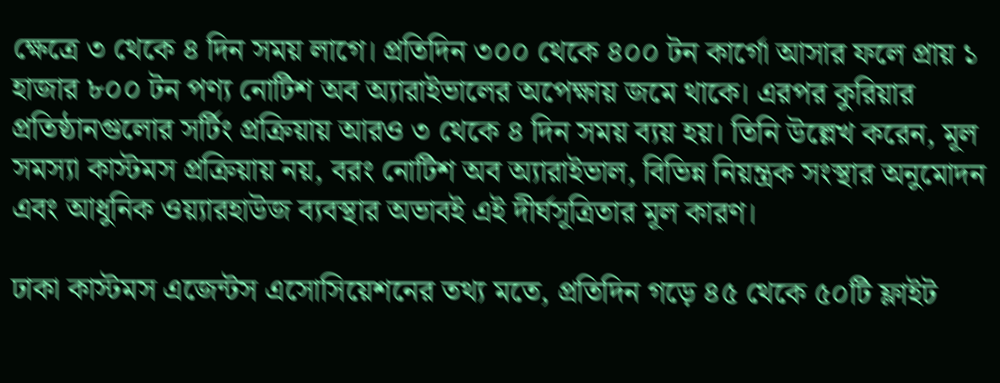ক্ষেত্রে ৩ থেকে ৪ দিন সময় লাগে। প্রতিদিন ৩০০ থেকে ৪০০ টন কার্গো আসার ফলে প্রায় ১ হাজার ৮০০ টন পণ্য নোটিশ অব অ্যারাইভালের অপেক্ষায় জমে থাকে। এরপর কুরিয়ার প্রতিষ্ঠানগুলোর সর্টিং প্রক্রিয়ায় আরও ৩ থেকে ৪ দিন সময় ব্যয় হয়। তিনি উল্লেখ করেন, মূল সমস্যা কাস্টমস প্রক্রিয়ায় নয়, বরং নোটিশ অব অ্যারাইভাল, বিভিন্ন নিয়ন্ত্রক সংস্থার অনুমোদন এবং আধুনিক ওয়্যারহাউজ ব্যবস্থার অভাবই এই দীর্ঘসূত্রিতার মূল কারণ।

ঢাকা কাস্টমস এজেন্টস এসোসিয়েশনের তথ্য মতে, প্রতিদিন গড়ে ৪৫ থেকে ৫০টি ফ্লাইট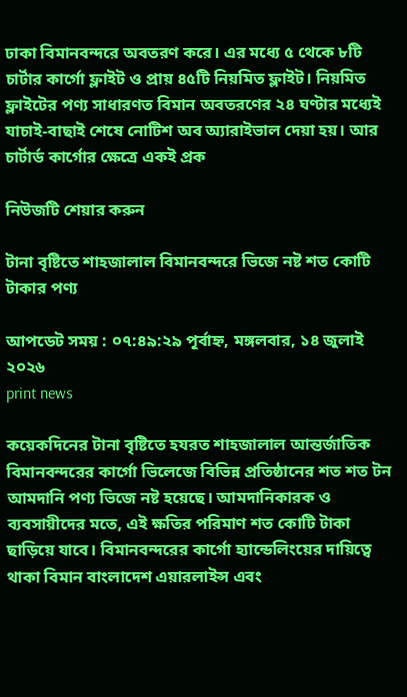ঢাকা বিমানবন্দরে অবতরণ করে। এর মধ্যে ৫ থেকে ৮টি চার্টার কার্গো ফ্লাইট ও প্রায় ৪৫টি নিয়মিত ফ্লাইট। নিয়মিত ফ্লাইটের পণ্য সাধারণত বিমান অবতরণের ২৪ ঘণ্টার মধ্যেই যাচাই-বাছাই শেষে নোটিশ অব অ্যারাইভাল দেয়া হয়। আর চার্টার্ড কার্গোর ক্ষেত্রে একই প্রক

নিউজটি শেয়ার করুন

টানা বৃষ্টিতে শাহজালাল বিমানবন্দরে ভিজে নষ্ট শত কোটি টাকার পণ্য

আপডেট সময় : ০৭:৪৯:২৯ পূর্বাহ্ন, মঙ্গলবার, ১৪ জুলাই ২০২৬
print news

কয়েকদিনের টানা বৃষ্টিতে হযরত শাহজালাল আন্তর্জাতিক বিমানবন্দরের কার্গো ভিলেজে বিভিন্ন প্রতিষ্ঠানের শত শত টন আমদানি পণ্য ভিজে নষ্ট হয়েছে। আমদানিকারক ও ব্যবসায়ীদের মতে, এই ক্ষতির পরিমাণ শত কোটি টাকা ছাড়িয়ে যাবে। বিমানবন্দরের কার্গো হ্যান্ডেলিংয়ের দায়িত্বে থাকা বিমান বাংলাদেশ এয়ারলাইন্স এবং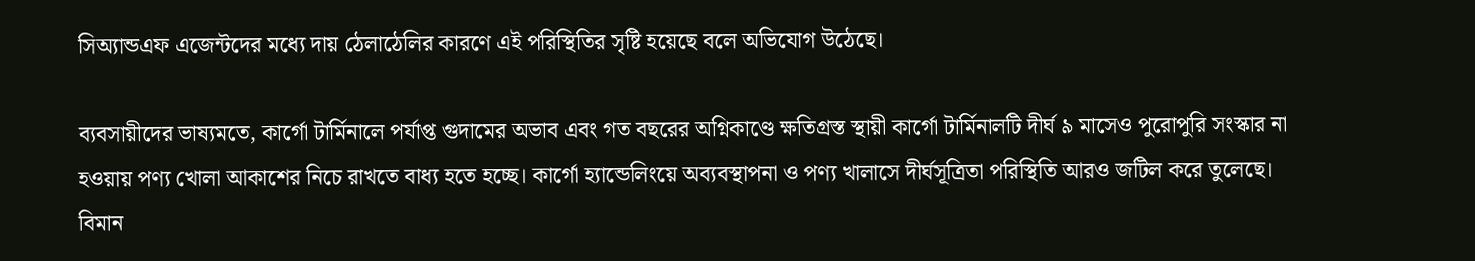সিঅ্যান্ডএফ এজেন্টদের মধ্যে দায় ঠেলাঠেলির কারণে এই পরিস্থিতির সৃষ্টি হয়েছে বলে অভিযোগ উঠেছে।

ব্যবসায়ীদের ভাষ্যমতে, কার্গো টার্মিনালে পর্যাপ্ত গুদামের অভাব এবং গত বছরের অগ্নিকাণ্ডে ক্ষতিগ্রস্ত স্থায়ী কার্গো টার্মিনালটি দীর্ঘ ৯ মাসেও পুরোপুরি সংস্কার না হওয়ায় পণ্য খোলা আকাশের নিচে রাখতে বাধ্য হতে হচ্ছে। কার্গো হ্যান্ডেলিংয়ে অব্যবস্থাপনা ও পণ্য খালাসে দীর্ঘসূত্রিতা পরিস্থিতি আরও জটিল করে তুলেছে। বিমান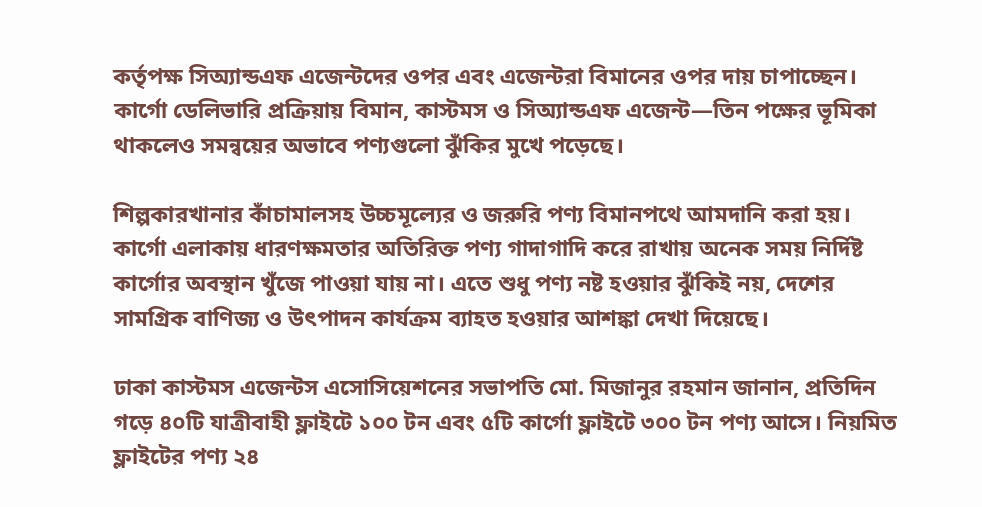কর্তৃপক্ষ সিঅ্যান্ডএফ এজেন্টদের ওপর এবং এজেন্টরা বিমানের ওপর দায় চাপাচ্ছেন। কার্গো ডেলিভারি প্রক্রিয়ায় বিমান, কাস্টমস ও সিঅ্যান্ডএফ এজেন্ট—তিন পক্ষের ভূমিকা থাকলেও সমন্বয়ের অভাবে পণ্যগুলো ঝুঁকির মুখে পড়েছে।

শিল্পকারখানার কাঁচামালসহ উচ্চমূল্যের ও জরুরি পণ্য বিমানপথে আমদানি করা হয়। কার্গো এলাকায় ধারণক্ষমতার অতিরিক্ত পণ্য গাদাগাদি করে রাখায় অনেক সময় নির্দিষ্ট কার্গোর অবস্থান খুঁজে পাওয়া যায় না। এতে শুধু পণ্য নষ্ট হওয়ার ঝুঁকিই নয়, দেশের সামগ্রিক বাণিজ্য ও উৎপাদন কার্যক্রম ব্যাহত হওয়ার আশঙ্কা দেখা দিয়েছে।

ঢাকা কাস্টমস এজেন্টস এসোসিয়েশনের সভাপতি মো. মিজানুর রহমান জানান, প্রতিদিন গড়ে ৪০টি যাত্রীবাহী ফ্লাইটে ১০০ টন এবং ৫টি কার্গো ফ্লাইটে ৩০০ টন পণ্য আসে। নিয়মিত ফ্লাইটের পণ্য ২৪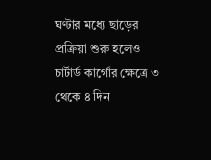ঘণ্টার মধ্যে ছাড়ের প্রক্রিয়া শুরু হলেও চার্টার্ড কার্গোর ক্ষেত্রে ৩ থেকে ৪ দিন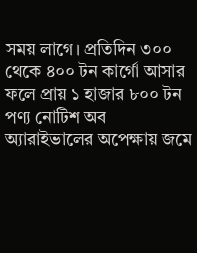সময় লাগে। প্রতিদিন ৩০০ থেকে ৪০০ টন কার্গো আসার ফলে প্রায় ১ হাজার ৮০০ টন পণ্য নোটিশ অব অ্যারাইভালের অপেক্ষায় জমে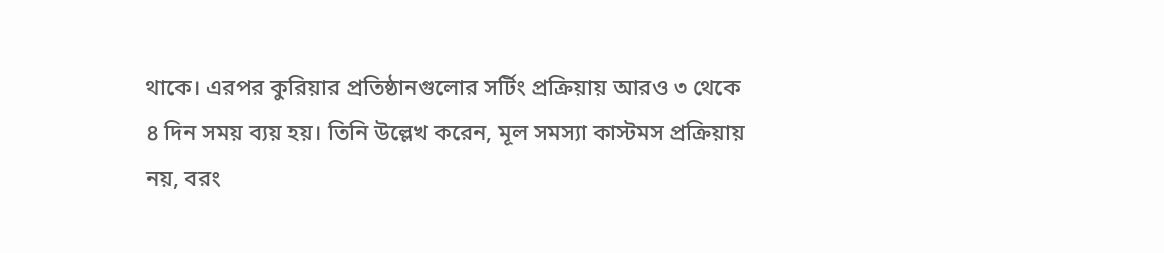থাকে। এরপর কুরিয়ার প্রতিষ্ঠানগুলোর সর্টিং প্রক্রিয়ায় আরও ৩ থেকে ৪ দিন সময় ব্যয় হয়। তিনি উল্লেখ করেন, মূল সমস্যা কাস্টমস প্রক্রিয়ায় নয়, বরং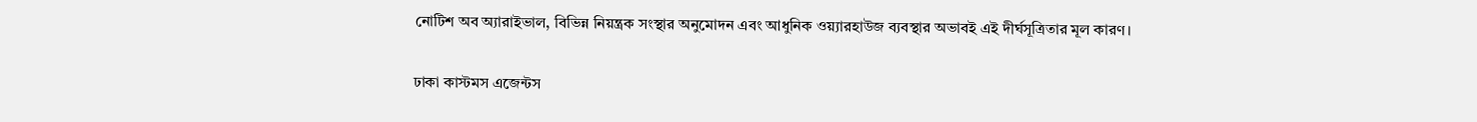নোটিশ অব অ্যারাইভাল, বিভিন্ন নিয়ন্ত্রক সংস্থার অনুমোদন এবং আধুনিক ওয়্যারহাউজ ব্যবস্থার অভাবই এই দীর্ঘসূত্রিতার মূল কারণ।

ঢাকা কাস্টমস এজেন্টস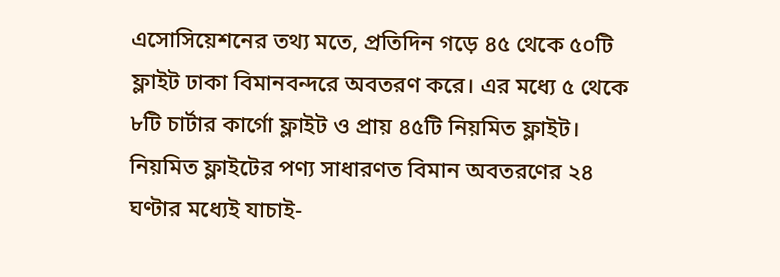এসোসিয়েশনের তথ্য মতে, প্রতিদিন গড়ে ৪৫ থেকে ৫০টি ফ্লাইট ঢাকা বিমানবন্দরে অবতরণ করে। এর মধ্যে ৫ থেকে ৮টি চার্টার কার্গো ফ্লাইট ও প্রায় ৪৫টি নিয়মিত ফ্লাইট। নিয়মিত ফ্লাইটের পণ্য সাধারণত বিমান অবতরণের ২৪ ঘণ্টার মধ্যেই যাচাই-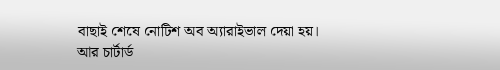বাছাই শেষে নোটিশ অব অ্যারাইভাল দেয়া হয়। আর চার্টার্ড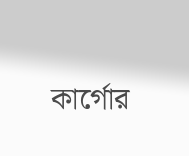কার্গোর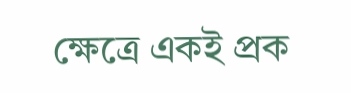ক্ষেত্রে একই প্রক